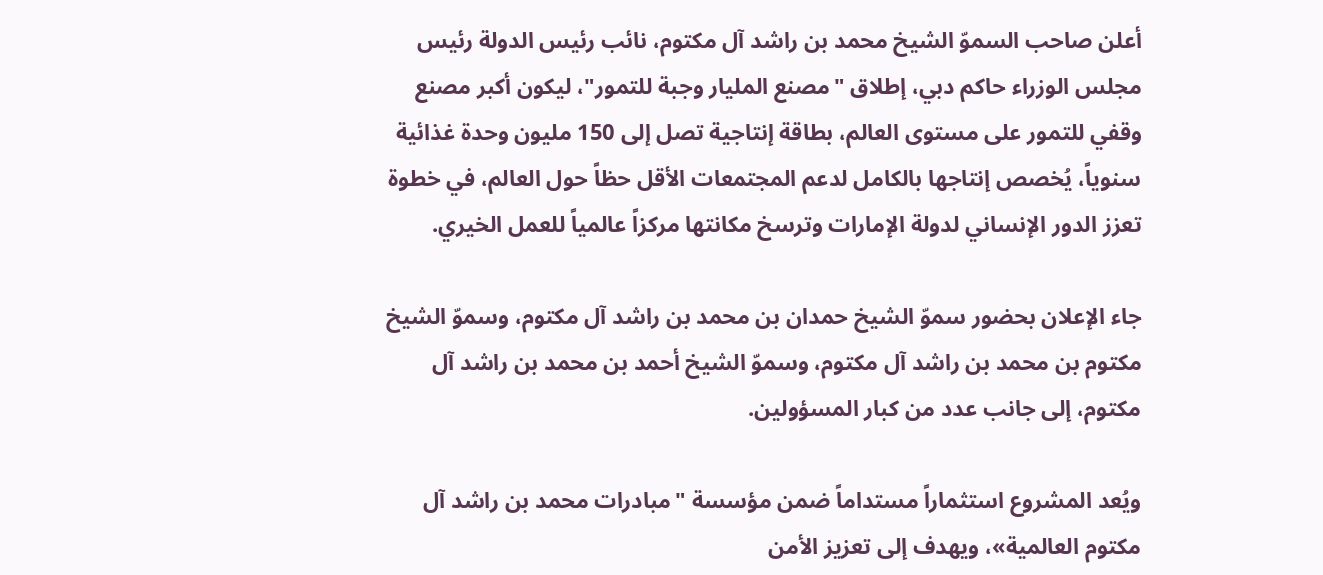أعلن صاحب السموّ الشيخ محمد بن راشد آل مكتوم، نائب رئيس الدولة رئيس مجلس الوزراء حاكم دبي، إطلاق "مصنع المليار وجبة للتمور"، ليكون أكبر مصنع وقفي للتمور على مستوى العالم، بطاقة إنتاجية تصل إلى 150 مليون وحدة غذائية سنوياً، يُخصص إنتاجها بالكامل لدعم المجتمعات الأقل حظاً حول العالم، في خطوة تعزز الدور الإنساني لدولة الإمارات وترسخ مكانتها مركزاً عالمياً للعمل الخيري.

جاء الإعلان بحضور سموّ الشيخ حمدان بن محمد بن راشد آل مكتوم، وسموّ الشيخ مكتوم بن محمد بن راشد آل مكتوم، وسموّ الشيخ أحمد بن محمد بن راشد آل مكتوم، إلى جانب عدد من كبار المسؤولين.

ويُعد المشروع استثماراً مستداماً ضمن مؤسسة "مبادرات محمد بن راشد آل مكتوم العالمية»، ويهدف إلى تعزيز الأمن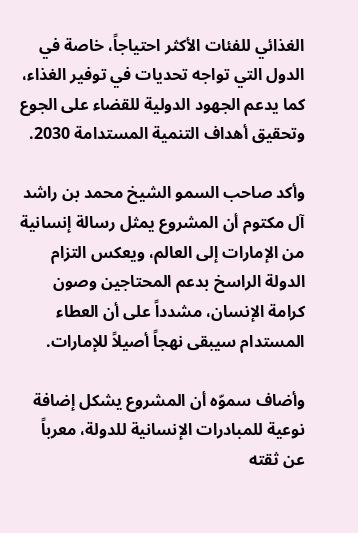الغذائي للفئات الأكثر احتياجاً، خاصة في الدول التي تواجه تحديات في توفير الغذاء، كما يدعم الجهود الدولية للقضاء على الجوع وتحقيق أهداف التنمية المستدامة 2030.

وأكد صاحب السمو الشيخ محمد بن راشد آل مكتوم أن المشروع يمثل رسالة إنسانية من الإمارات إلى العالم، ويعكس التزام الدولة الراسخ بدعم المحتاجين وصون كرامة الإنسان، مشدداً على أن العطاء المستدام سيبقى نهجاً أصيلاً للإمارات.

وأضاف سموّه أن المشروع يشكل إضافة نوعية للمبادرات الإنسانية للدولة، معرباً عن ثقته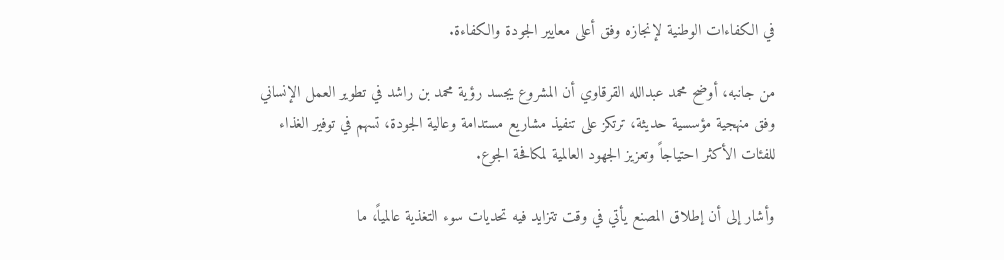في الكفاءات الوطنية لإنجازه وفق أعلى معايير الجودة والكفاءة.

من جانبه، أوضح محمد عبدالله القرقاوي أن المشروع يجسد رؤية محمد بن راشد في تطوير العمل الإنساني وفق منهجية مؤسسية حديثة، ترتكز على تنفيذ مشاريع مستدامة وعالية الجودة، تسهم في توفير الغذاء للفئات الأكثر احتياجاً وتعزيز الجهود العالمية لمكافحة الجوع.

وأشار إلى أن إطلاق المصنع يأتي في وقت تتزايد فيه تحديات سوء التغذية عالمياً، ما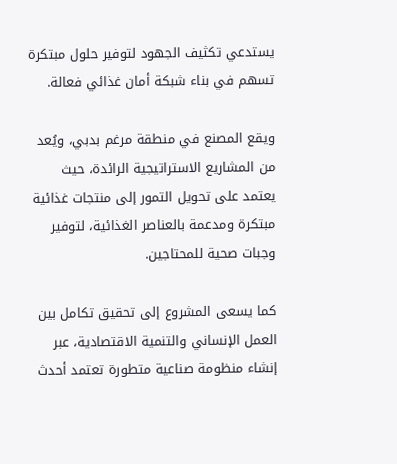يستدعي تكثيف الجهود لتوفير حلول مبتكرة تسهم في بناء شبكة أمان غذائي فعالة.

ويقع المصنع في منطقة مرغم بدبي، ويُعد من المشاريع الاستراتيجية الرائدة، حيث يعتمد على تحويل التمور إلى منتجات غذائية مبتكرة ومدعمة بالعناصر الغذائية، لتوفير وجبات صحية للمحتاجين.

كما يسعى المشروع إلى تحقيق تكامل بين العمل الإنساني والتنمية الاقتصادية، عبر إنشاء منظومة صناعية متطورة تعتمد أحدث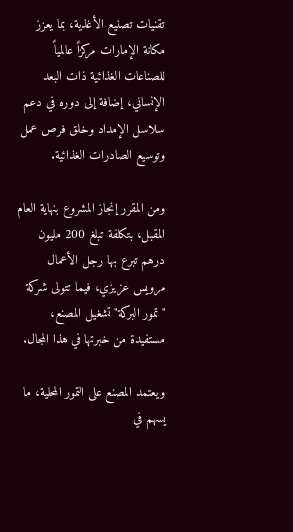تقنيات تصنيع الأغذية، بما يعزز مكانة الإمارات مركزاً عالمياً للصناعات الغذائية ذات البعد الإنساني، إضافة إلى دوره في دعم سلاسل الإمداد وخلق فرص عمل وتوسيع الصادرات الغذائية.

ومن المقرر إنجاز المشروع بنهاية العام المقبل، بتكلفة تبلغ 200 مليون درهم تبرع بها رجل الأعمال مرويس عزيزي، فيما تتولى شركة "تمور البركة" تشغيل المصنع، مستفيدة من خبرتها في هذا المجال.

ويعتمد المصنع على التمور المحلية، ما يسهم في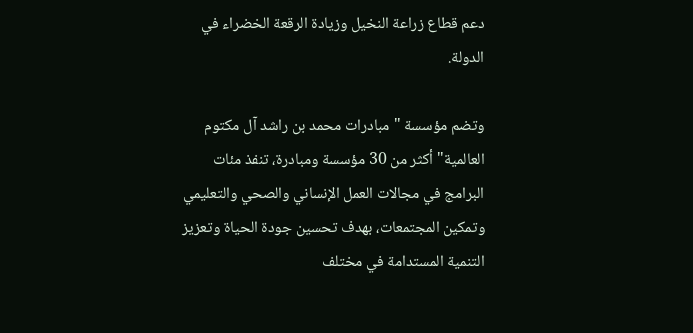دعم قطاع زراعة النخيل وزيادة الرقعة الخضراء في الدولة.

وتضم مؤسسة "مبادرات محمد بن راشد آل مكتوم العالمية" أكثر من 30 مؤسسة ومبادرة، تنفذ مئات البرامج في مجالات العمل الإنساني والصحي والتعليمي وتمكين المجتمعات، بهدف تحسين جودة الحياة وتعزيز التنمية المستدامة في مختلف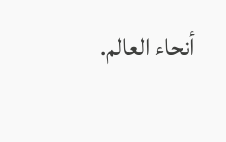أنحاء العالم.